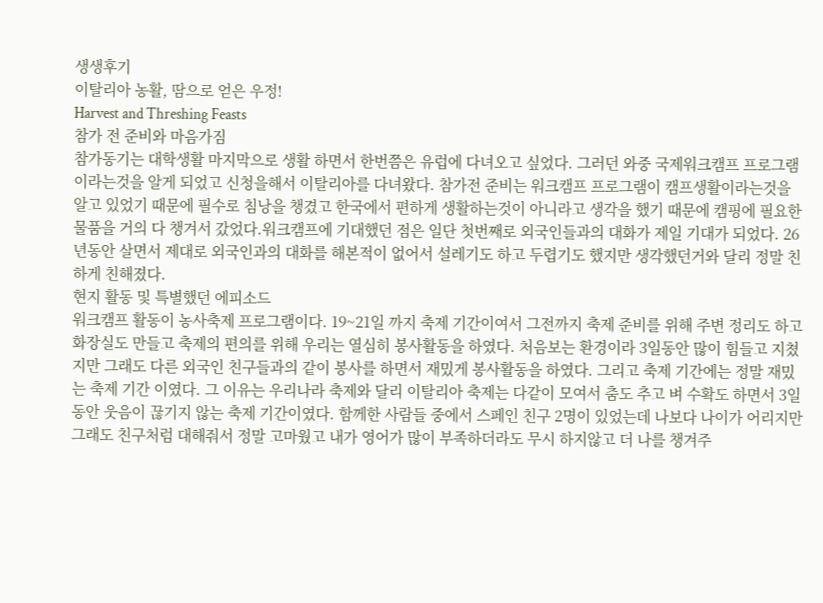생생후기
이탈리아 농활, 땀으로 얻은 우정!
Harvest and Threshing Feasts
참가 전 준비와 마음가짐
참가동기는 대학생활 마지막으로 생활 하면서 한번쯤은 유럽에 다녀오고 싶었다. 그러던 와중 국제워크캠프 프로그램이라는것을 알게 되었고 신청을해서 이탈리아를 다녀왔다. 참가전 준비는 워크캠프 프로그램이 캠프생활이라는것을 알고 있었기 때문에 필수로 침낭을 챙겼고 한국에서 편하게 생활하는것이 아니라고 생각을 했기 때문에 캠핑에 필요한 물품을 거의 다 챙겨서 갔었다.워크캠프에 기대했던 점은 일단 첫번째로 외국인들과의 대화가 제일 기대가 되었다. 26년동안 살면서 제대로 외국인과의 대화를 해본적이 없어서 설레기도 하고 두렵기도 했지만 생각했던거와 달리 정말 친하게 친해졌다.
현지 활동 및 특별했던 에피소드
워크캠프 활동이 농사축제 프로그램이다. 19~21일 까지 축제 기간이여서 그전까지 축제 준비를 위해 주변 정리도 하고 화장실도 만들고 축제의 편의를 위해 우리는 열심히 봉사활동을 하였다. 처음보는 환경이라 3일동안 많이 힘들고 지쳤지만 그래도 다른 외국인 친구들과의 같이 봉사를 하면서 재밌게 봉사활동을 하였다. 그리고 축제 기간에는 정말 재밌는 축제 기간 이였다. 그 이유는 우리나라 축제와 달리 이탈리아 축제는 다같이 모여서 춤도 추고 벼 수확도 하면서 3일동안 웃음이 끊기지 않는 축제 기간이였다. 함께한 사람들 중에서 스페인 친구 2명이 있었는데 나보다 나이가 어리지만 그래도 친구처럼 대해줘서 정말 고마웠고 내가 영어가 많이 부족하더라도 무시 하지않고 더 나를 챙겨주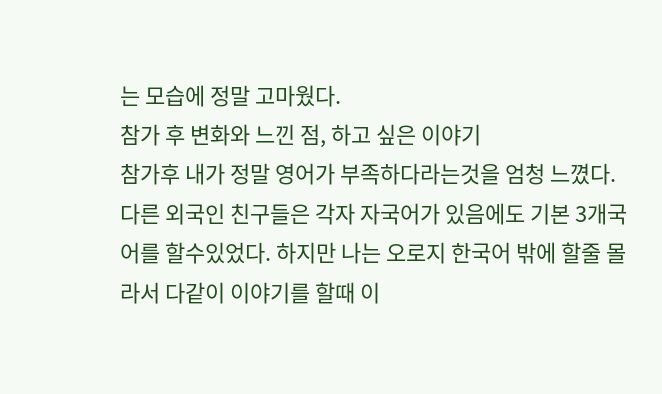는 모습에 정말 고마웠다.
참가 후 변화와 느낀 점, 하고 싶은 이야기
참가후 내가 정말 영어가 부족하다라는것을 엄청 느꼈다. 다른 외국인 친구들은 각자 자국어가 있음에도 기본 3개국어를 할수있었다. 하지만 나는 오로지 한국어 밖에 할줄 몰라서 다같이 이야기를 할때 이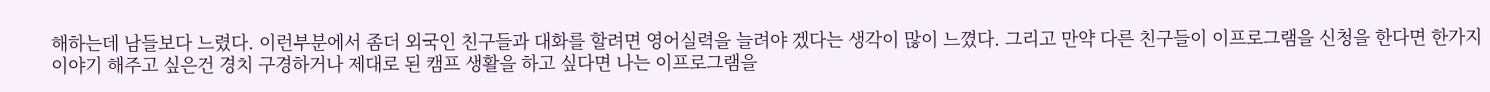해하는데 남들보다 느렸다. 이런부분에서 좀더 외국인 친구들과 대화를 할려면 영어실력을 늘려야 겠다는 생각이 많이 느꼈다. 그리고 만약 다른 친구들이 이프로그램을 신청을 한다면 한가지 이야기 해주고 싶은건 경치 구경하거나 제대로 된 캠프 생활을 하고 싶다면 나는 이프로그램을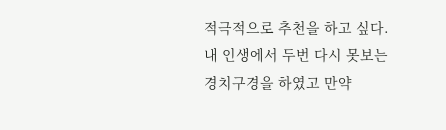적극적으로 추천을 하고 싶다. 내 인생에서 두번 다시 못보는 경치구경을 하였고 만약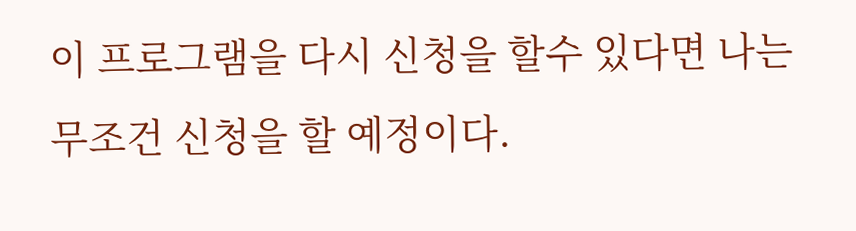이 프로그램을 다시 신청을 할수 있다면 나는 무조건 신청을 할 예정이다.